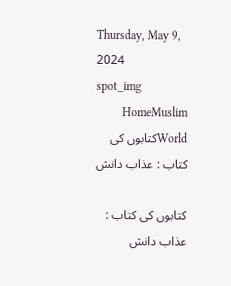Thursday, May 9, 2024
spot_img
HomeMuslim Worldکتابوں کی کتاب : عذاب دانش

کتابوں کی کتاب : عذاب دانش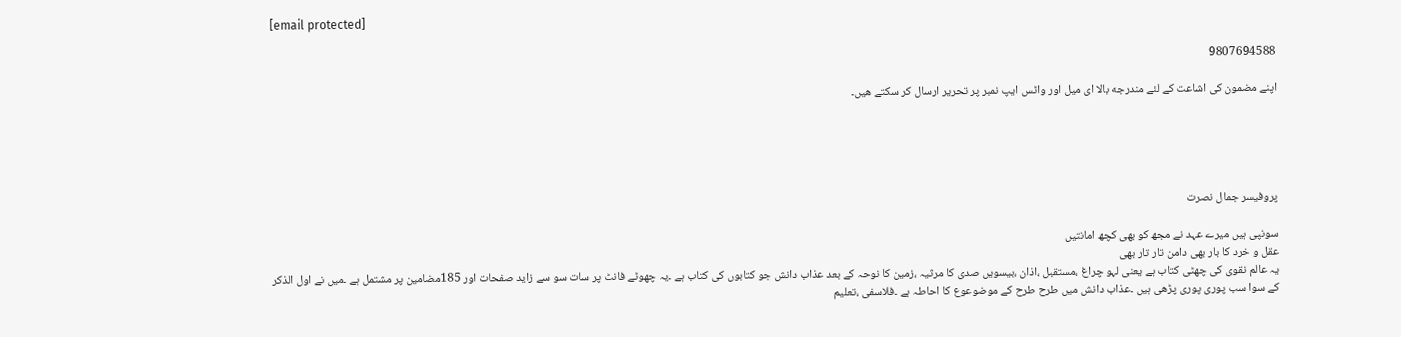[email protected]

9807694588

اپنے مضمون كی اشاعت كے لئے مندرجه بالا ای میل اور واٹس ایپ نمبر پر تحریر ارسال كر سكتے هیں۔





پروفیسر جمال نصرت

سونپی ہیں میرے عہد نے مجھ کو بھی کچھ امانتیں
عقل و خرد کا بار بھی دامن تار تار بھی
یہ عالم نقوی کی چھٹی کتاب ہے یعنی لہو چراغ ،مستقبل ،اذان ،بیسویں صدی کا مرثیہ ،زمین کا نوحہ کے بعد عذاب دانش جو کتابوں کی کتاب ہے ۔یہ چھوٹے فانٹ پر سات سو سے زاید صفحات اور 185مضامین پر مشتمل ہے ۔میں نے اول الذکر کے سوا سب پوری پوری پڑھی ہیں ۔عذاب دانش میں طرح طرح کے موضوعوع کا احاطہ ہے ۔فلاسفی ،تعلیم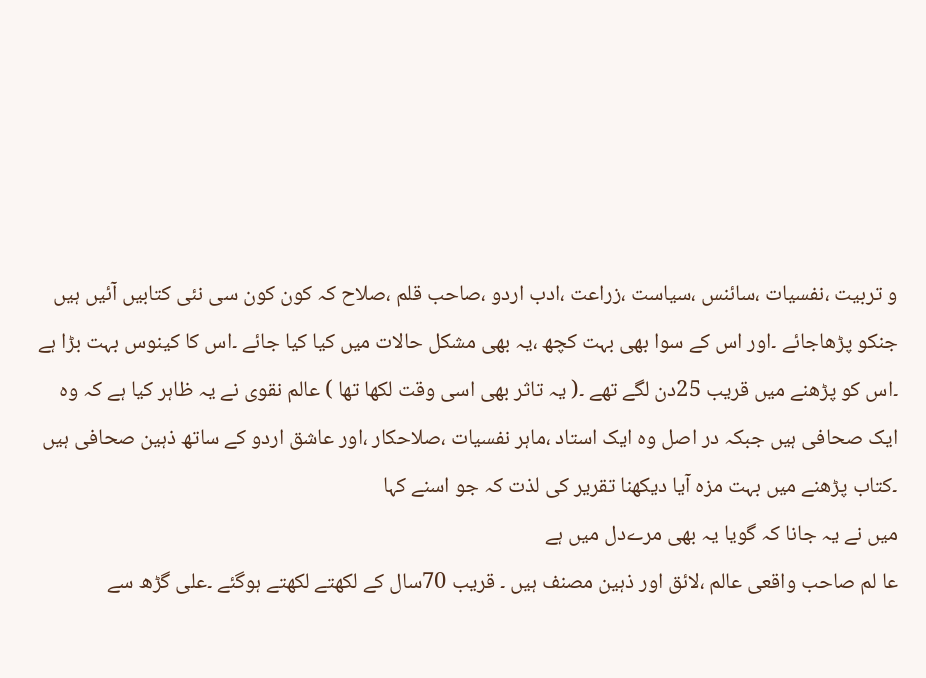و تربیت ،نفسیات ،سائنس ،سیاست ،زراعت ،ادب اردو ،صاحب قلم ،صلاح کہ کون کون سی نئی کتابیں آئیں ہیں جنکو پڑھاجائے ۔اور اس کے سوا بھی بہت کچھ ،یہ بھی مشکل حالات میں کیا کیا جائے ۔اس کا کینوس بہت بڑا ہے ۔اس کو پڑھنے میں قریب 25دن لگے تھے ۔( یہ تاثر بھی اسی وقت لکھا تھا ) عالم نقوی نے یہ ظاہر کیا ہے کہ وہ ایک صحافی ہیں جبکہ در اصل وہ ایک استاد ،ماہر نفسیات ،صلاحکار ،اور عاشق اردو کے ساتھ ذہین صحافی ہیں ۔کتاب پڑھنے میں بہت مزہ آیا دیکھنا تقریر کی لذت کہ جو اسنے کہا
میں نے یہ جانا کہ گویا یہ بھی مرےدل میں ہے
عا لم صاحب واقعی عالم ،لائق اور ذہین مصنف ہیں ۔ قریب 70سال کے لکھتے لکھتے ہوگئے ۔علی گڑھ سے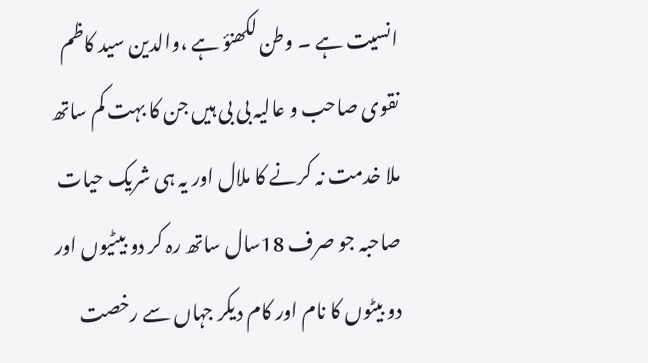انسیت ہے ۔ وطن لکھنؤ ہے ،والدین سید کاظم نقوی صاحب و عالیہ بی بی ہیں جن کا بہت کم ساتھ ملا خدمت نہ کرنے کا ملال اور یہ ہی شریک حیات صاحبہ جو صرف 18سال ساتھ رہ کر دو بیٹیوں اور دو بیٹوں کا نام اور کام دیکر جہاں سے رخصت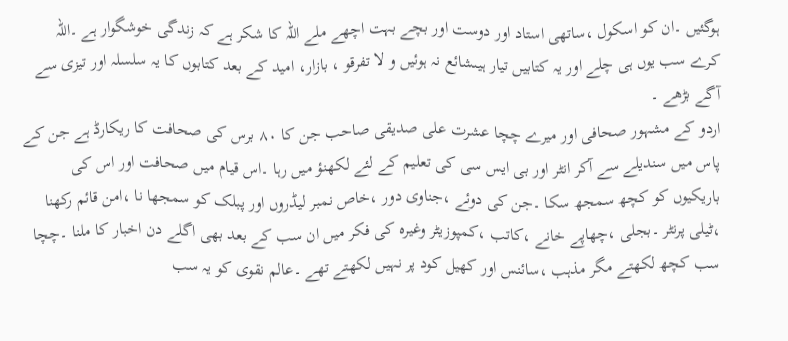ہوگئیں ۔ان کو اسکول ،ساتھی استاد اور دوست اور بچے بہت اچھے ملے اللہ کا شکر ہے کہ زندگی خوشگوار ہے ۔اللہ کرے سب یوں ہی چلے اور یہ کتابیں تیار ہیںشائع نہ ہوئیں و لا تفرقو ، بازار، امید کے بعد کتابوں کا یہ سلسلہ اور تیزی سے آگے بڑھے ۔
اردو کے مشہور صحافی اور میرے چچا عشرت علی صدیقی صاحب جن کا ۸۰ برس کی صحافت کا ریکارڈ ہے جن کے پاس میں سندیلے سے آکر انٹر اور بی ایس سی کی تعلیم کے لئے لکھنؤ میں رہا ۔اس قیام میں صحافت اور اس کی باریکیوں کو کچھ سمجھ سکا ۔جن کی دوئے ،جناوی دور ،خاص نمبر لیڈروں اور پبلک کو سمجھا نا ،امن قائم رکھنا ،ٹیلی پرنٹر ۔بجلی ،چھاپے خانے ،کاتب ،کمپوزیٹر وغیرہ کی فکر میں ان سب کے بعد بھی اگلے دن اخبار کا ملنا ۔چچا سب کچھ لکھتے مگر مذہب ،سائنس اور کھیل کود پر نہیں لکھتے تھے ۔عالم نقوی کو یہ سب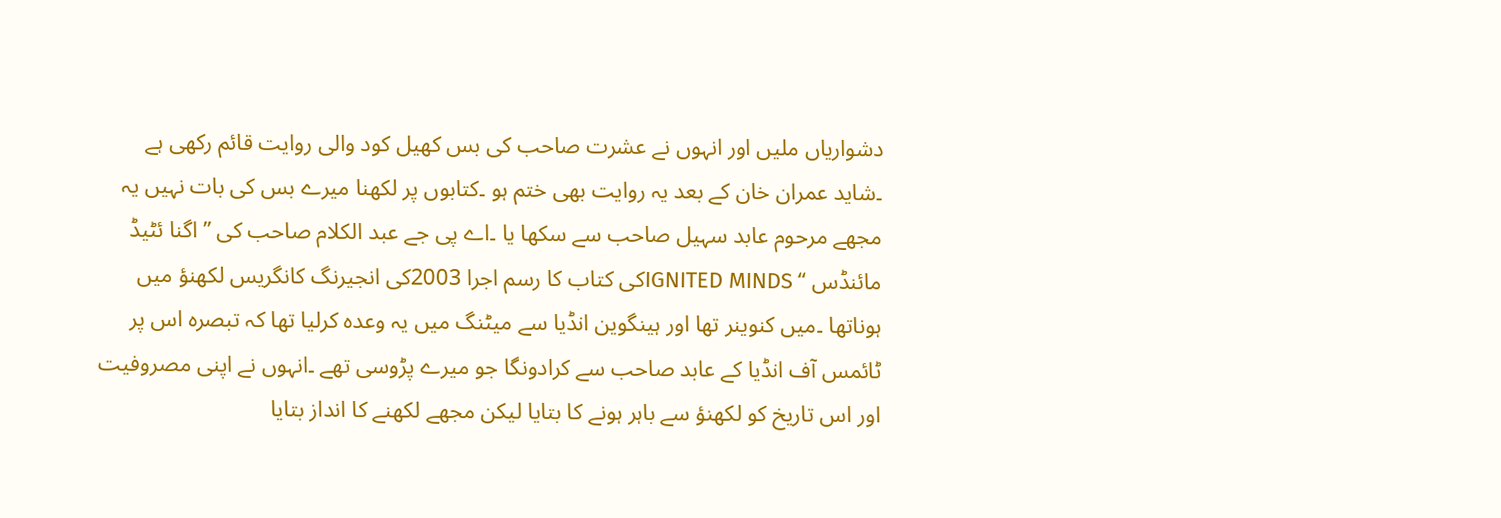دشواریاں ملیں اور انہوں نے عشرت صاحب کی بس کھیل کود والی روایت قائم رکھی ہے ۔شاید عمران خان کے بعد یہ روایت بھی ختم ہو ۔کتابوں پر لکھنا میرے بس کی بات نہیں یہ مجھے مرحوم عابد سہیل صاحب سے سکھا یا ۔اے پی جے عبد الکلام صاحب کی ’’ اگنا ئٹیڈ مائنڈس ‘‘ IGNITED MINDSکی کتاب کا رسم اجرا 2003کی انجیرنگ کانگریس لکھنؤ میں ہوناتھا ۔میں کنوینر تھا اور ہینگوین انڈیا سے میٹنگ میں یہ وعدہ کرلیا تھا کہ تبصرہ اس پر ٹائمس آف انڈیا کے عابد صاحب سے کرادونگا جو میرے پڑوسی تھے ۔انہوں نے اپنی مصروفیت اور اس تاریخ کو لکھنؤ سے باہر ہونے کا بتایا لیکن مجھے لکھنے کا انداز بتایا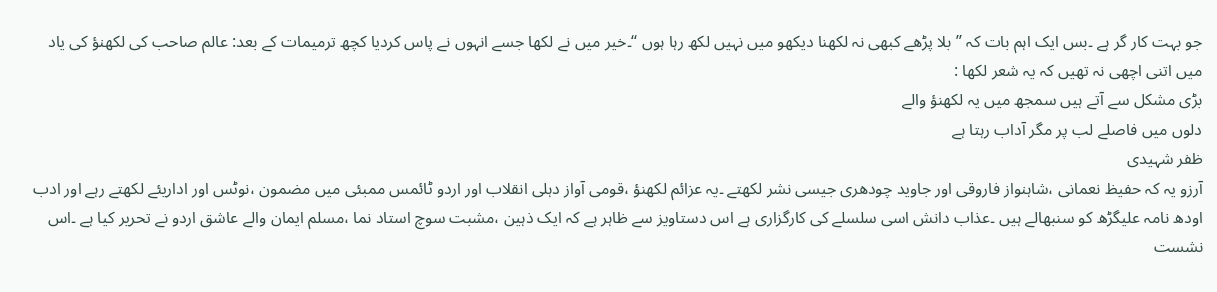جو بہت کار گر ہے ۔بس ایک اہم بات کہ ’’بلا پڑھے کبھی نہ لکھنا دیکھو میں نہیں لکھ رہا ہوں ‘‘۔خیر میں نے لکھا جسے انہوں نے پاس کردیا کچھ ترمیمات کے بعد: عالم صاحب کی لکھنؤ کی یاد میں اتنی اچھی نہ تھیں کہ یہ شعر لکھا :
بڑی مشکل سے آتے ہیں سمجھ میں یہ لکھنؤ والے
دلوں میں فاصلے لب پر مگر آداب رہتا ہے
ظفر شہیدی
آرزو یہ کہ حفیظ نعمانی ،شاہنواز فاروقی اور جاوید چودھری جیسی نشر لکھتے ۔یہ عزائم لکھنؤ ،قومی آواز دہلی انقلاب اور اردو ٹائمس ممبئی میں مضمون ،نوٹس اور اداریئے لکھتے رہے اور ادب اودھ نامہ علیگڑھ کو سنبھالے ہیں ۔عذاب دانش اسی سلسلے کی کارگزاری ہے اس دستاویز سے ظاہر ہے کہ ایک ذہین ،مشبت سوچ استاد نما ،مسلم ایمان والے عاشق اردو نے تحریر کیا ہے ۔اس نشست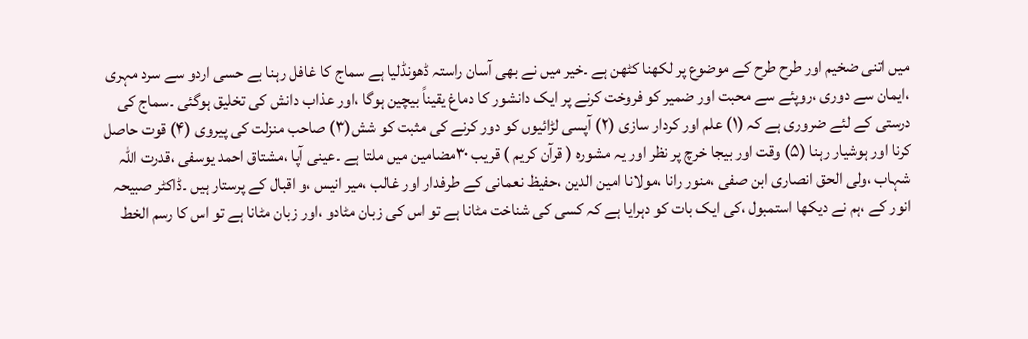میں اتنی ضخیم اور طرح طرح کے موضوع پر لکھنا کٹھن ہے ۔خیر میں نے بھی آسان راستہ ڈھونڈلیا ہے سماج کا غافل رہنا بے حسی اردو سے سرد مہری ،ایمان سے دوری ،روپئے سے محبت اور ضمیر کو فروخت کرنے پر ایک دانشور کا دماغ یقیناً بیچین ہوگا ،اور عذاب دانش کی تخلیق ہوگئی ۔سماج کی درستی کے لئے ضروری ہے کہ (۱) علم اور کردار سازی (۲) آپسی لڑائیوں کو دور کرنے کی مثبت کو شش(۳) صاحب منزلت کی پیروی (۴) قوت حاصل کرنا اور ہوشیار رہنا (۵) وقت اور بیجا خرچ پر نظر اور یہ مشورہ ( قرآن کریم ) قریب ۳۰مضامین میں ملتا ہے ۔عینی آپا ،مشتاق احمد یوسفی ،قدرت اللہ شہاب ،ولی الحق انصاری ابن صفی ،منور رانا ،مولانا امین الدین ،حفیظ نعمانی کے طرفدار اور غالب ،میر انیس ،و اقبال کے پرستار ہیں ۔ڈاکٹر صبیحہ انور کے ،ہم نے دیکھا استمبول ،کی ایک بات کو دہرایا ہے کہ کسی کی شناخت مٹانا ہے تو اس کی زبان مٹادو ،اور زبان مٹانا ہے تو اس کا رسم الخط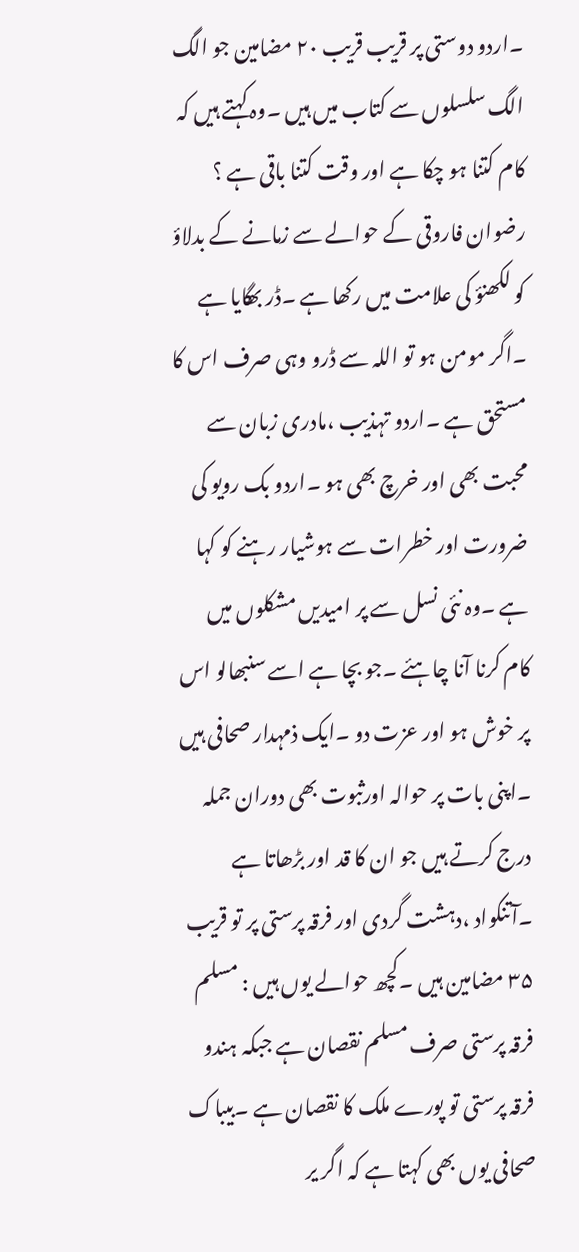۔اردو دوستی پر قریب قریب ۲۰ مضامین جو الگ الگ سلسلوں سے کتاب میں ہیں ۔وہ کہتے ہیں کہ کام کتنا ہو چکا ہے اور وقت کتنا باقی ہے ؟ رضوان فاروقی کے حوالے سے زمانے کے بدلاؤ کو لکھنؤ کی علامت میں رکھا ہے ۔ڈر بھگایا ہے ۔اگر مومن ہو تو اللہ سے ڈرو وہی صرف اس کا مستحق ہے ۔اردو تہذیب ،مادری زبان سے محبت بھی اور خرچ بھی ہو ۔اردو بک رویو کی ضرورت اور خطرات سے ہوشیار رہنے کو کہا ہے ۔وہ نئی نسل سے پر امیدیں مشکلوں میں کام کرنا آنا چاہئے ۔جو بچا ہے اسے سنبھالو اس پر خوش ہو اور عزت دو ۔ایک ذمہدار صحافی ہیں ۔اپنی بات پر حوالہ اورثبوت بھی دوران جملہ درج کرتے ہیں جو ان کا قد اور بڑھاتا ہے ۔آتنکواد ،دہشت گردی اور فرقہ پرستی پر تو قریب ۳۵ مضامین ہیں ۔کچھ حوالے یوں ہیں : مسلم فرقہ پرستی صرف مسلم نقصان ہے جبکہ ہندو فرقہ پرستی تو پورے ملک کا نقصان ہے ۔بیباک صحافی یوں بھی کہتا ہے کہ اگر یر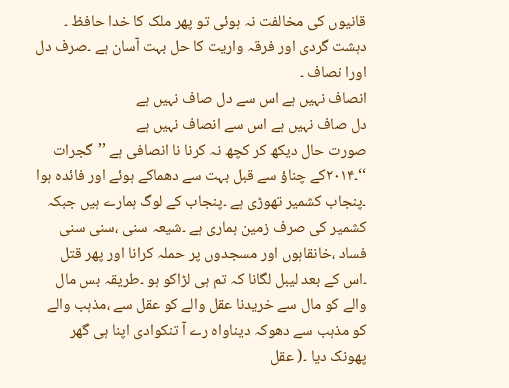قانیوں کی مخالفت نہ ہوئی تو پھر ملک کا خدا حافظ ۔
دہشت گردی اور فرقہ واریت کا حل بہت آسان ہے ۔صرف دل اورا نصاف ۔
انصاف نہیں ہے اس سے دل صاف نہیں ہے
دل صاف نہیں ہے اس سے انصاف نہیں ہے
صورت حال دیکھ کر کچھ نہ کرنا نا انصافی ہے ’’گجرات ‘‘۔۲۰۱۴کے چناؤ سے قبل بہت سے دھماکے ہوئے اور فائدہ ہوا ۔پنجاب کشمیر تھوڑی ہے ۔پنجاب کے لوگ ہمارے ہیں جبکہ کشمیر کی صرف زمین ہماری ہے ۔شیعہ سنی ،سنی سنی فساد ،خانقاہوں اور مسجدوں پر حملہ کرانا اور پھر قتل ۔اس کے بعد لیبل لگانا کہ تم ہی لڑاکو ہو ۔طریقہ بس مال والے کو مال سے خریدنا عقل والے کو عقل سے ،مذہب والے کو مذہب سے دھوکہ دیناواہ رے آ تنکوادی اپنا ہی گھر پھونک دیا ۔( عقل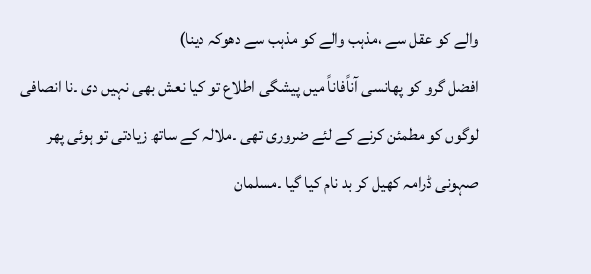والے کو عقل سے ،مذہب والے کو مذہب سے دھوکہ دینا)
افضل گرو کو پھانسی آناًفاناً میں پیشگی اطلاع تو کیا نعش بھی نہیں دی ۔نا انصافی لوگوں کو مطمئن کرنے کے لئے ضروری تھی ۔ملالہ کے ساتھ زیادتی تو ہوئی پھر صہونی ڈرامہ کھیل کر بد نام کیا گیا ۔مسلمان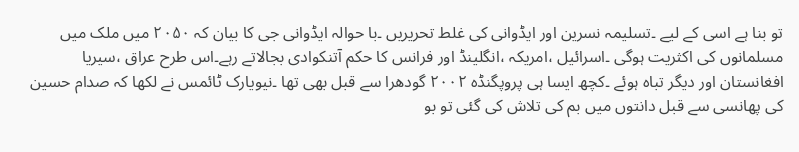تو بنا ہے اسی کے لیے ۔تسلیمہ نسرین اور ایڈوانی کی غلط تحریریں ۔با حوالہ ایڈوانی جی کا بیان کہ ۲۰۵۰ میں ملک میں مسلمانوں کی اکثریت ہوگی ۔اسرائیل ،امریکہ ،انگلینڈ اور فرانس کا حکم آتنکوادی بجالاتے رہے۔اس طرح عراق ،سیریا افغانستان اور دیگر تباہ ہوئے ۔کچھ ایسا ہی پروپگنڈہ ۲۰۰۲ گودھرا سے قبل بھی تھا ۔نیویارک ٹائمس نے لکھا کہ صدام حسین کی پھانسی سے قبل دانتوں میں بم کی تلاش کی گئی تو بو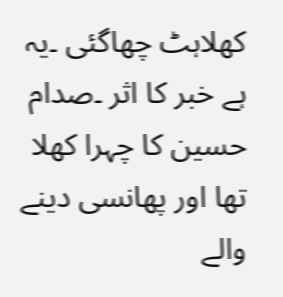کھلاہٹ چھاگئی ۔یہ ہے خبر کا اثر ۔صدام حسین کا چہرا کھلا تھا اور پھانسی دینے والے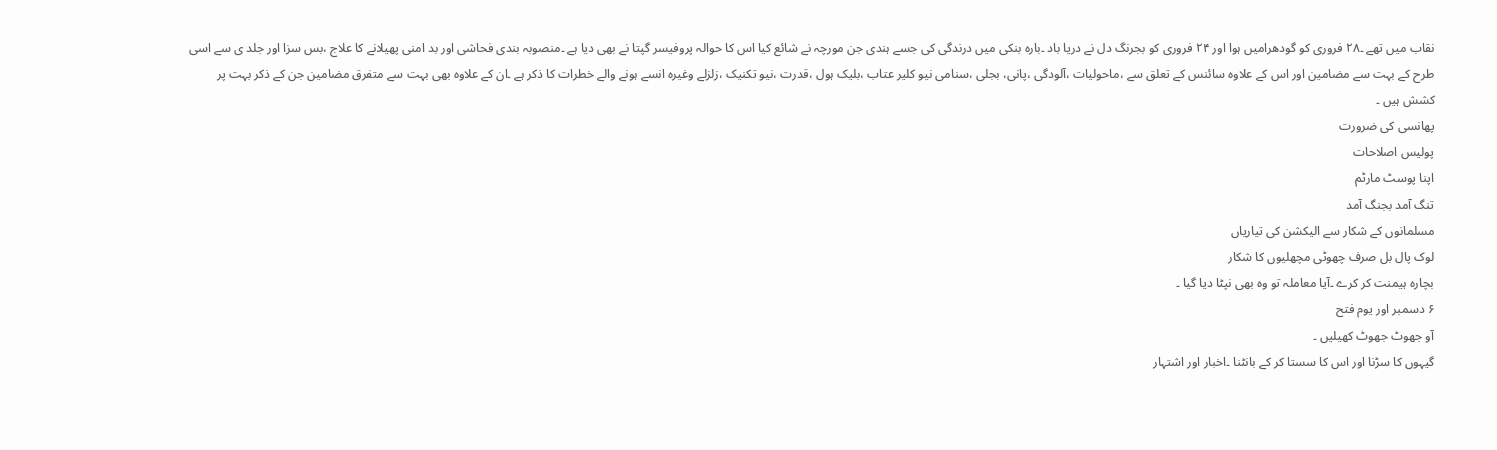نقاب میں تھے ۔۲۸ فروری کو گودھرامیں ہوا اور ۲۴ فروری کو بجرنگ دل نے دریا باد ۔بارہ بنکی میں درندگی کی جسے ہندی جن مورچہ نے شائع کیا اس کا حوالہ پروفیسر گپتا نے بھی دیا ہے ۔منصوبہ بندی فحاشی اور بد امنی پھیلانے کا علاج ،بس سزا اور جلد ی سے اسی طرح کے بہت سے مضامین اور اس کے علاوہ سائنس کے تعلق سے ،ماحولیات ،آلودگی ،پانی، بجلی ،سنامی نیو کلیر عتاب ،بلیک ہول ،قدرت ،نیو تکنیک ،زلزلے وغیرہ انسے ہونے والے خطرات کا ذکر ہے ۔ان کے علاوہ بھی بہت سے متفرق مضامین جن کے ذکر بہت پر کشش ہیں ۔
پھانسی کی ضرورت
پولیس اصلاحات
اپنا پوسٹ مارٹم
تنگ آمد بجنگ آمد
مسلمانوں کے شکار سے الیکشن کی تیاریاں
لوک پال بل صرف چھوٹی مچھلیوں کا شکار
بچارہ ہیمنت کر کرے ۔آیا معاملہ تو وہ بھی نپٹا دیا گیا ۔
۶ دسمبر اور یوم فتح
آو جھوٹ جھوٹ کھیلیں ۔
گیہوں کا سڑنا اور اس کا سستا کر کے بانٹنا ۔اخبار اور اشتہار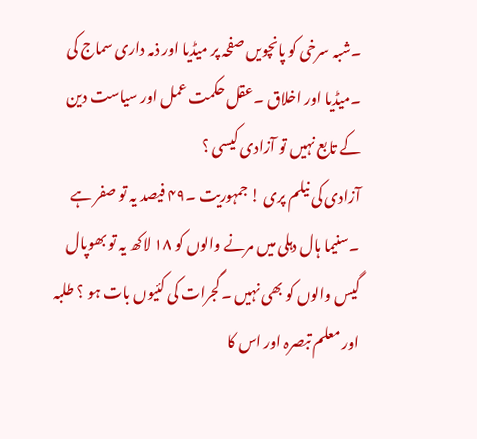۔شبہ سرخی کو پانچویں صفحہ پر میڈیا اور ذمہ داری سماج کی ۔میڈیا اور اخلاق ۔عقل حکمت عمل اور سیاست دین کے تابع نہیں تو آزادی کیسی ؟
آزادی کی نیلم پری ! جمہوریت ۔۴۹ فیصد یہ تو صفر ہے ۔سنیما ہال دہلی میں مرنے والوں کو ۱۸ لاکھ یہ تو بھوپال گیس والوں کو بھی نہیں ۔گجرات کی کئیوں بات ہو ؟ طلبہ اور معلم تبصرہ اور اس کا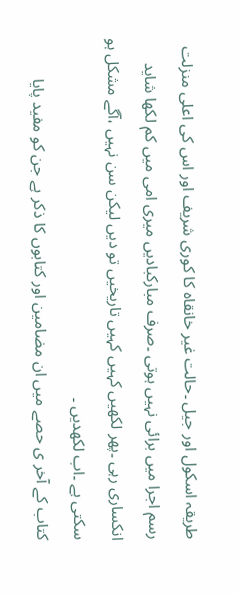طریقہ اسکول اور جیل ۔حالت غیر خانقاہ کا کوری شریف اور اس کی اعلی منزلت رسم اجرا میں برائی نہیں ہوتی ۔صرف مبارکبادیں میری امی میں کم لکھا شاید انکساری رہی ۔پھر لکھیں کہیں کہیں تاریخیں تو دیں لیکن سن نہیں ،آگے مشکل ہو سکتی ہے ۔اب لکھدیں ۔
کتاب کے آخر ی حصے میں ان مضامین اور کتابوں کا ذکر ہے جن کو مفید پایا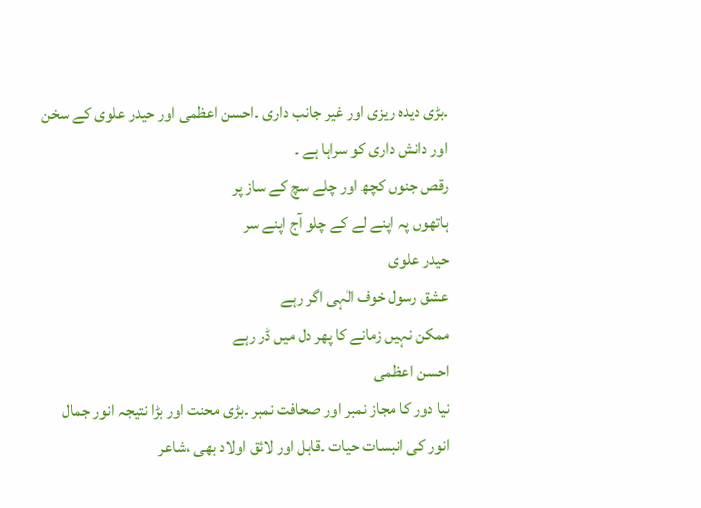۔بڑی دیدہ ریزی اور غیر جانب داری ۔احسن اعظمی اور حیدر علوی کے سخن اور دانش داری کو سراہا ہے ۔
رقص جنوں کچھ اور چلے سچ کے ساز پر
ہاتھوں پہ اپنے لے کے چلو آج اپنے سر
حیدر علوی
عشق رسول خوف الٰہی اگر رہے
ممکن نہیں زمانے کا پھر دل میں ڈر رہے
احسن اعظمی
نیا دور کا مجاز نمبر اور صحافت نمبر ۔بڑی محنت اور بڑا نتیجہ انور جمال انور کی انبسات حیات ۔قابل اور لائق اولاد بھی ،شاعر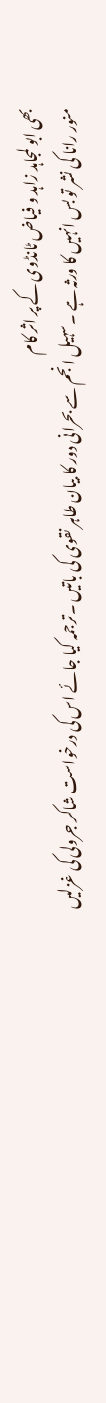بھی ابو لمجاہد زاہد و فیاض ٹانڈوی کے پر اثر کام
منور رانا کی نشر تو بس انہیں کا ورثہ ہے ۔سہیل انجم سے بحرانی دور کا بیان طاہر نقوی کی باتیں ۔ترجمہ کیا جائے اس کی درخواست شاکر جرولی کی غزلیں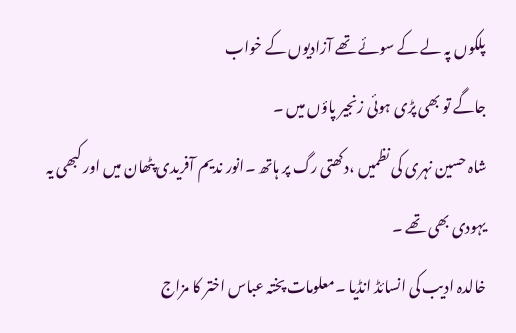پلکوں پہ لے کے سوئے تھے آزادیوں کے خواب
جاگے تو بھی پڑی ہوئی زنجیر پاؤں میں ۔
شاہ حسین نہری کی نظمیں ،دکھتی رگ پر ہاتھ ۔انور ندیم آفریدی پٹھان میں اور کبھی یہ یہودی بھی تھے ۔
خالدہ ادیب کی انسائڈ انڈیا ۔معلومات پختہ عباس اختر کا مزاج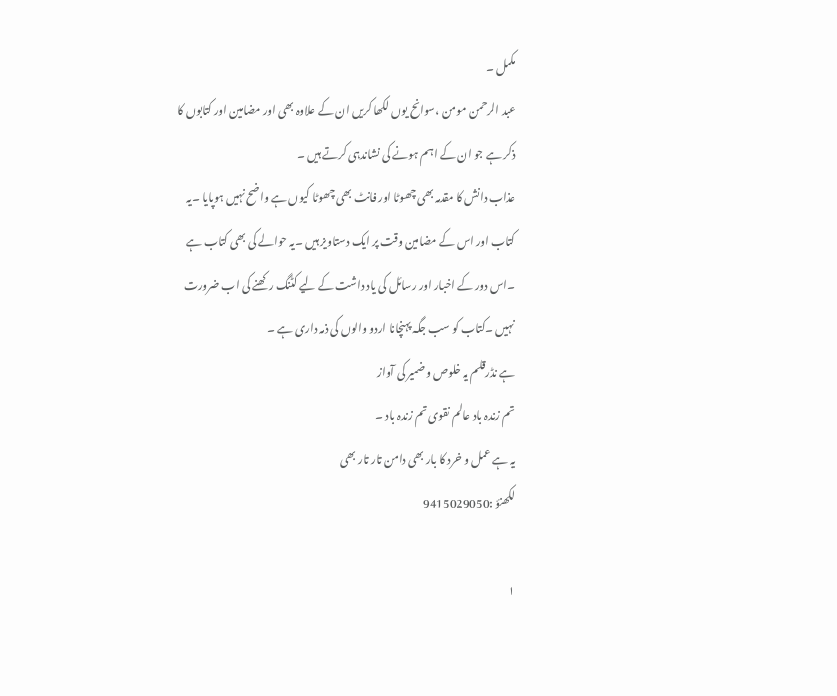مکمل ۔
عبد الرحمن مومن ،سوانح یوں لکھا کریں ان کے علاوہ بھی اور مضامین اور کتابوں کا ذکر ہے جو ان کے اہم ہونے کی نشاندہی کرتے ہیں ۔
عذاب دانش کا مقدمہ بھی چھوٹا اور فانٹ بھی چھوٹا کیوں ہے واضح نہیں ہوپایا ۔یہ کتاب اور اس کے مضامین وقت پر ایک دستاویز ہیں ۔یہ حوالے کی بھی کتاب ہے ۔اس دور کے اخبار اور رسائل کی یاد داشت کے لیے کٹنگ رکھنے کی اب ضرورت نہیں ۔کتاب کو سب جگہ پہنچانا اردو والوں کی ذمہ داری ہے ۔
ہے نڈرقلم یہ خلوص و ضمیر کی آواز
تم زندہ باد عالم نقوی تم زندہ باد ۔
یہ ہے عمل و خرد کا بار بھی دامن تار تار بھی
لکھنؤ :9415029050

۱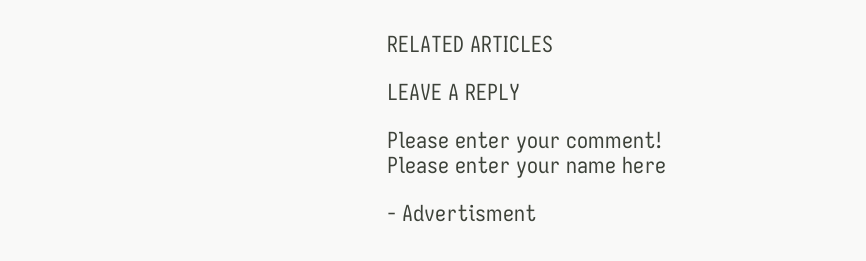RELATED ARTICLES

LEAVE A REPLY

Please enter your comment!
Please enter your name here

- Advertisment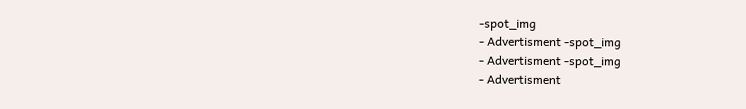-spot_img
- Advertisment -spot_img
- Advertisment -spot_img
- Advertisment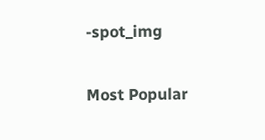-spot_img

Most Popular